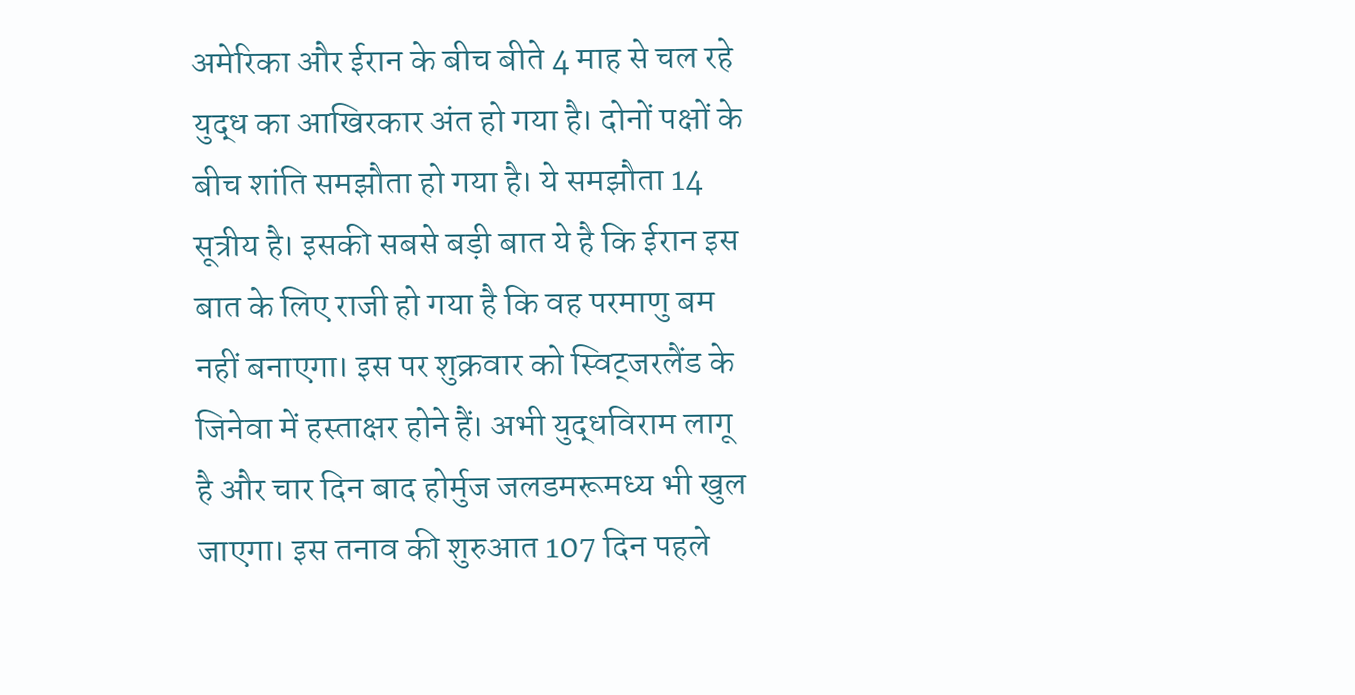अमेरिका और ईरान के बीच बीते 4 माह से चल रहे युद्ध का आखिरकार अंत हो गया है। दोनों पक्षों के बीच शांति समझौता हो गया है। ये समझौता 14 सूत्रीय है। इसकी सबसे बड़ी बात ये है कि ईरान इस बात के लिए राजी हो गया है कि वह परमाणु बम नहीं बनाएगा। इस पर शुक्रवार को स्विट्जरलैंड के जिनेवा में हस्ताक्षर होने हैं। अभी युद्धविराम लागू है और चार दिन बाद होर्मुज जलडमरूमध्य भी खुल जाएगा। इस तनाव की शुरुआत 107 दिन पहले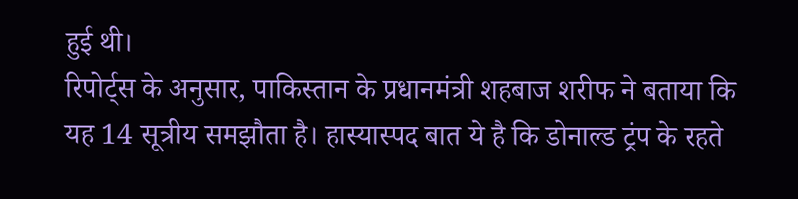हुई थी।
रिपोर्ट्स के अनुसार, पाकिस्तान के प्रधानमंत्री शहबाज शरीफ ने बताया कि यह 14 सूत्रीय समझौता है। हास्यास्पद बात ये है कि डोनाल्ड ट्रंप के रहते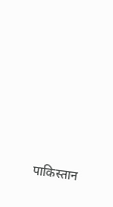पाकिस्तान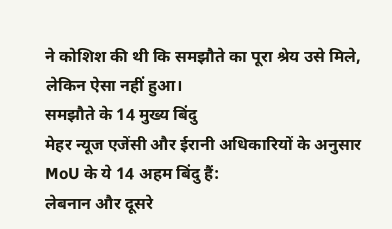ने कोशिश की थी कि समझौते का पूरा श्रेय उसे मिले, लेकिन ऐसा नहीं हुआ।
समझौते के 14 मुख्य बिंदु
मेहर न्यूज एजेंसी और ईरानी अधिकारियों के अनुसार MoU के ये 14 अहम बिंदु हैं:
लेबनान और दूसरे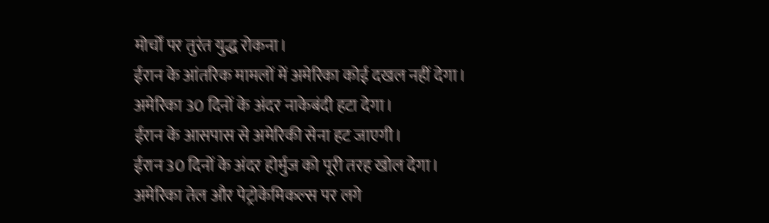मोर्चों पर तुरंत युद्ध रोकना।
ईरान के आंतरिक मामलों में अमेरिका कोई दखल नहीं देगा।
अमेरिका 30 दिनों के अंदर नाकेबंदी हटा देगा।
ईरान के आसपास से अमेरिकी सेना हट जाएगी।
ईरान 30 दिनों के अंदर होर्मुज को पूरी तरह खोल देगा।
अमेरिका तेल और पेट्रोकेमिकल्स पर लगे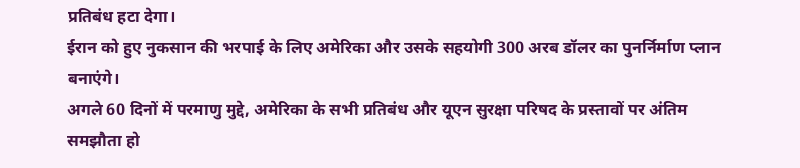प्रतिबंध हटा देगा।
ईरान को हुए नुकसान की भरपाई के लिए अमेरिका और उसके सहयोगी 300 अरब डॉलर का पुनर्निर्माण प्लान बनाएंगे।
अगले 60 दिनों में परमाणु मुद्दे, अमेरिका के सभी प्रतिबंध और यूएन सुरक्षा परिषद के प्रस्तावों पर अंतिम समझौता हो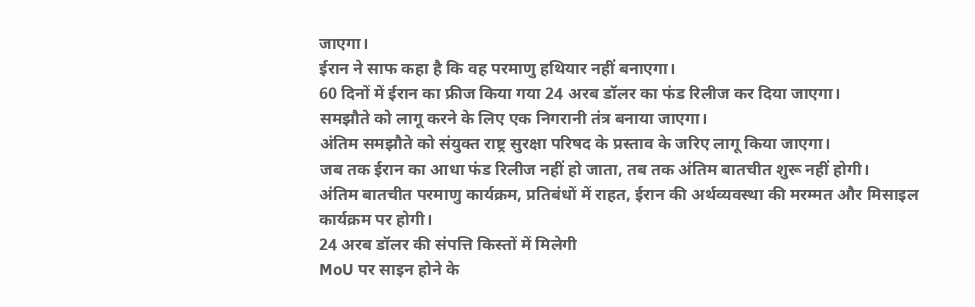जाएगा।
ईरान ने साफ कहा है कि वह परमाणु हथियार नहीं बनाएगा।
60 दिनों में ईरान का फ्रीज किया गया 24 अरब डॉलर का फंड रिलीज कर दिया जाएगा।
समझौते को लागू करने के लिए एक निगरानी तंत्र बनाया जाएगा।
अंतिम समझौते को संयुक्त राष्ट्र सुरक्षा परिषद के प्रस्ताव के जरिए लागू किया जाएगा।
जब तक ईरान का आधा फंड रिलीज नहीं हो जाता, तब तक अंतिम बातचीत शुरू नहीं होगी।
अंतिम बातचीत परमाणु कार्यक्रम, प्रतिबंधों में राहत, ईरान की अर्थव्यवस्था की मरम्मत और मिसाइल कार्यक्रम पर होगी।
24 अरब डॉलर की संपत्ति किस्तों में मिलेगी
MoU पर साइन होने के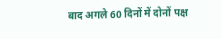बाद अगले 60 दिनों में दोनों पक्ष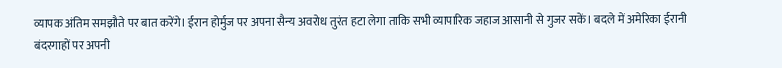व्यापक अंतिम समझौते पर बात करेंगे। ईरान होर्मुज पर अपना सैन्य अवरोध तुरंत हटा लेगा ताकि सभी व्यापारिक जहाज आसानी से गुजर सकें। बदले में अमेरिका ईरानी बंदरगाहों पर अपनी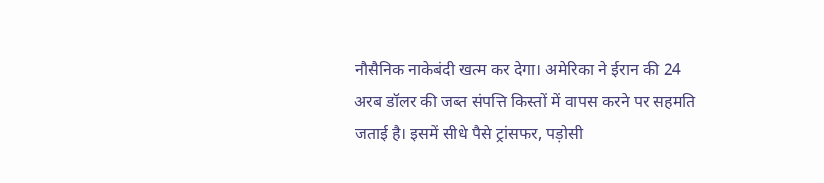नौसैनिक नाकेबंदी खत्म कर देगा। अमेरिका ने ईरान की 24 अरब डॉलर की जब्त संपत्ति किस्तों में वापस करने पर सहमति जताई है। इसमें सीधे पैसे ट्रांसफर, पड़ोसी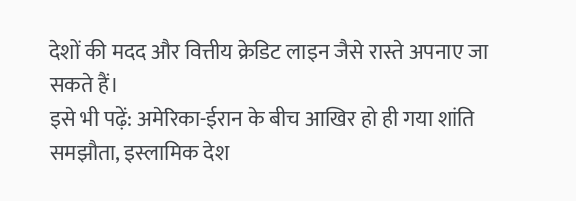देशों की मदद और वित्तीय क्रेडिट लाइन जैसे रास्ते अपनाए जा सकते हैं।
इसे भी पढ़ें: अमेरिका-ईरान के बीच आखिर हो ही गया शांति समझौता, इस्लामिक देश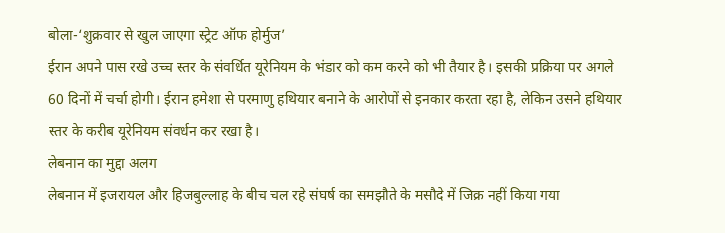बोला-‘शुक्रवार से खुल जाएगा स्ट्रेट ऑफ होर्मुज’
ईरान अपने पास रखे उच्च स्तर के संवर्धित यूरेनियम के भंडार को कम करने को भी तैयार है। इसकी प्रक्रिया पर अगले 60 दिनों में चर्चा होगी। ईरान हमेशा से परमाणु हथियार बनाने के आरोपों से इनकार करता रहा है, लेकिन उसने हथियार स्तर के करीब यूरेनियम संवर्धन कर रखा है।
लेबनान का मुद्दा अलग
लेबनान में इजरायल और हिजबुल्लाह के बीच चल रहे संघर्ष का समझौते के मसौदे में जिक्र नहीं किया गया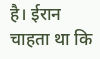है। ईरान चाहता था कि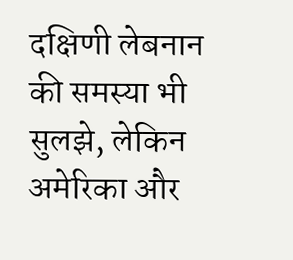दक्षिणी लेबनान की समस्या भी सुलझे, लेकिन अमेरिका और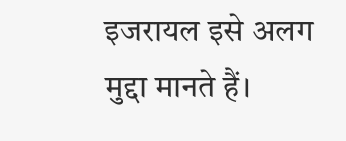इजरायल इसे अलग मुद्दा मानते हैं।